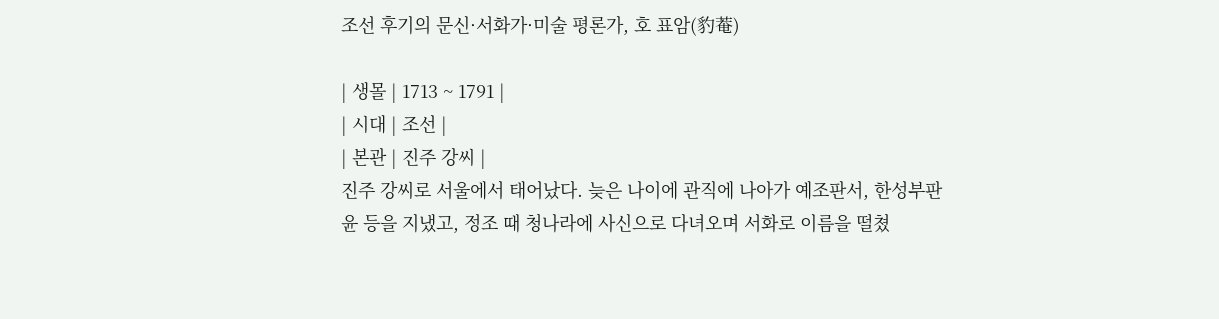조선 후기의 문신·서화가·미술 평론가, 호 표암(豹菴)

| 생몰 | 1713 ~ 1791 |
| 시대 | 조선 |
| 본관 | 진주 강씨 |
진주 강씨로 서울에서 태어났다. 늦은 나이에 관직에 나아가 예조판서, 한성부판윤 등을 지냈고, 정조 때 청나라에 사신으로 다녀오며 서화로 이름을 떨쳤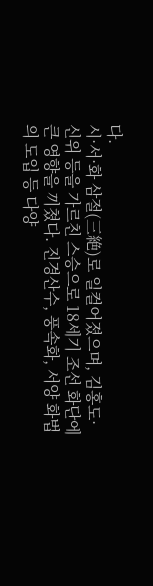다.
시·서·화 삼절(三絶)로 일컬어졌으며, 김홍도·신위 등을 가르친 스승으로 18세기 조선 화단에 큰 영향을 끼쳤다. 진경산수, 풍속화, 서양 화법의 도입 등 다양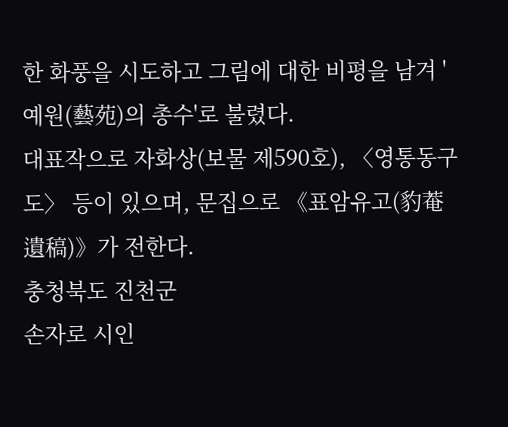한 화풍을 시도하고 그림에 대한 비평을 남겨 '예원(藝苑)의 총수'로 불렸다.
대표작으로 자화상(보물 제590호), 〈영통동구도〉 등이 있으며, 문집으로 《표암유고(豹菴遺稿)》가 전한다.
충청북도 진천군
손자로 시인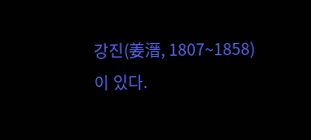강진(姜溍, 1807~1858)이 있다.